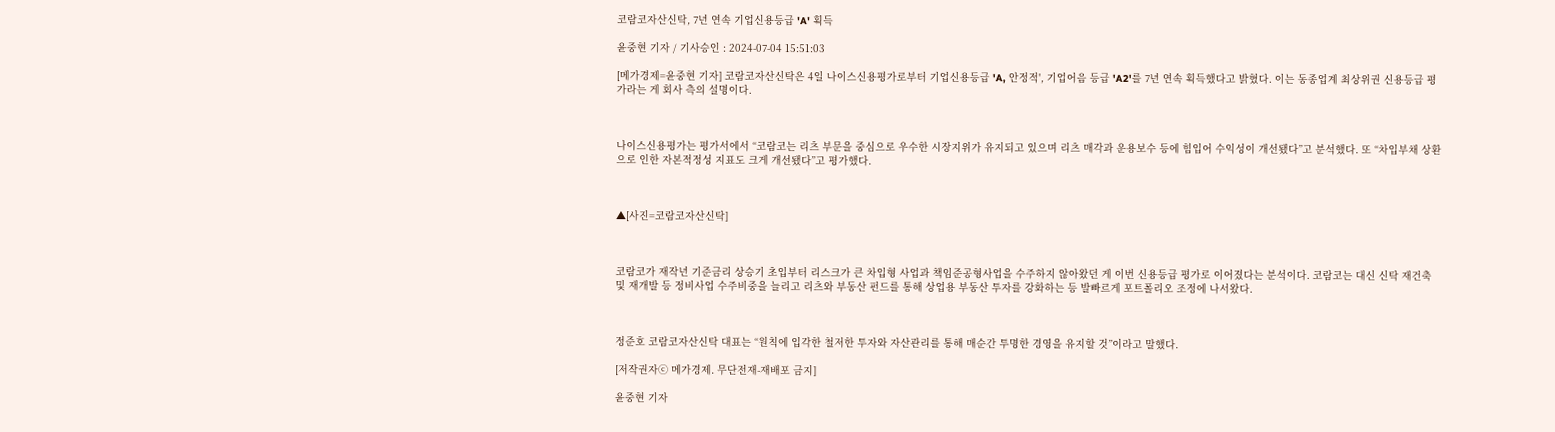코람코자산신탁, 7년 연속 기업신용등급 'A' 획득

윤중현 기자 / 기사승인 : 2024-07-04 15:51:03

[메가경제=윤중현 기자] 코람코자산신탁은 4일 나이스신용평가로부터 기업신용등급 'A, 안정적', 기업어음 등급 'A2'를 7년 연속 획득했다고 밝혔다. 이는 동종업계 최상위권 신용등급 평가라는 게 회사 측의 설명이다.



나이스신용평가는 평가서에서 “코람코는 리츠 부문을 중심으로 우수한 시장지위가 유지되고 있으며 리츠 매각과 운용보수 등에 힘입어 수익성이 개선됐다”고 분석했다. 또 “차입부채 상환으로 인한 자본적정성 지표도 크게 개선됐다”고 평가했다.



▲[사진=코람코자산신탁]



코람코가 재작년 기준금리 상승기 초입부터 리스크가 큰 차입형 사업과 책임준공형사업을 수주하지 않아왔던 게 이번 신용등급 평가로 이어졌다는 분석이다. 코람코는 대신 신탁 재건축 및 재개발 등 정비사업 수주비중을 늘리고 리츠와 부동산 펀드를 통해 상업용 부동산 투자를 강화하는 등 발빠르게 포트폴리오 조정에 나서왔다.



정준호 코람코자산신탁 대표는 “원칙에 입각한 철저한 투자와 자산관리를 통해 매순간 투명한 경영을 유지할 것”이라고 말했다.

[저작권자ⓒ 메가경제. 무단전재-재배포 금지]

윤중현 기자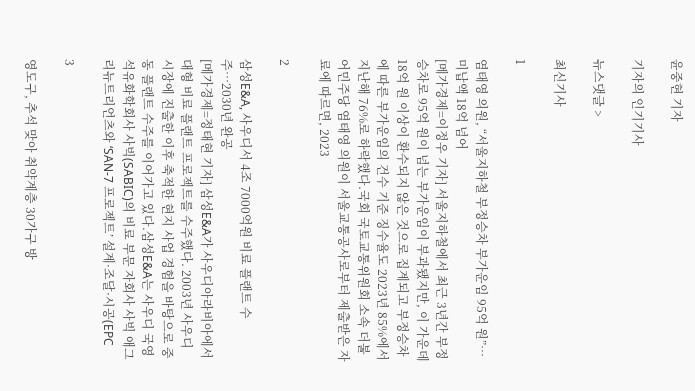윤중현 기자

기자의 인기기사

뉴스댓글 >

최신기사

1

염태영 의원, “서울지하철 부정승차 부가운임 95억 원”…미납액 18억 넘어
[메가경제=이정우 기자] 서울지하철에서 최근 3년간 부정승차로 95억 원이 넘는 부가운임이 부과됐지만, 이 가운데 18억 원 이상이 환수되지 않은 것으로 집계되고 부정승차에 따른 부가운임의 건수 기준 징수율도 2023년 85%에서 지난해 76%로 하락했다.국회 국토교통위원회 소속 더불어민주당 염태영 의원이 서울교통공사로부터 제출받은 자료에 따르면, 2023

2

삼성E&A, 사우디서 4조 7000억원 비료 플랜트 수주…2030년 완공
[메가경제=정태현 기자] 삼성E&A가 사우디아라비아에서 대형 비료 플랜트 프로젝트를 수주했다. 2003년 사우디 시장에 진출한 이후 축적한 현지 사업 경험을 바탕으로 중동 플랜트 수주를 이어가고 있다.삼성E&A는 사우디 국영 석유화학회사 사빅(SABIC)의 비료 부문 자회사 사빅 애그리뉴트리언츠와 ‘SAN-7 프로젝트’ 설계·조달·시공(EPC

3

영도구, 추석 맞아 취약계층 30가구 방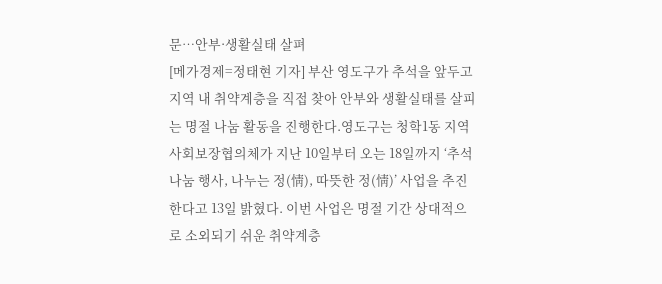문…안부·생활실태 살펴
[메가경제=정태현 기자] 부산 영도구가 추석을 앞두고 지역 내 취약계층을 직접 찾아 안부와 생활실태를 살피는 명절 나눔 활동을 진행한다.영도구는 청학1동 지역사회보장협의체가 지난 10일부터 오는 18일까지 ‘추석 나눔 행사, 나누는 정(情), 따뜻한 정(情)’ 사업을 추진한다고 13일 밝혔다. 이번 사업은 명절 기간 상대적으로 소외되기 쉬운 취약계층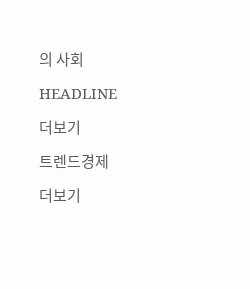의 사회

HEADLINE

더보기

트렌드경제

더보기